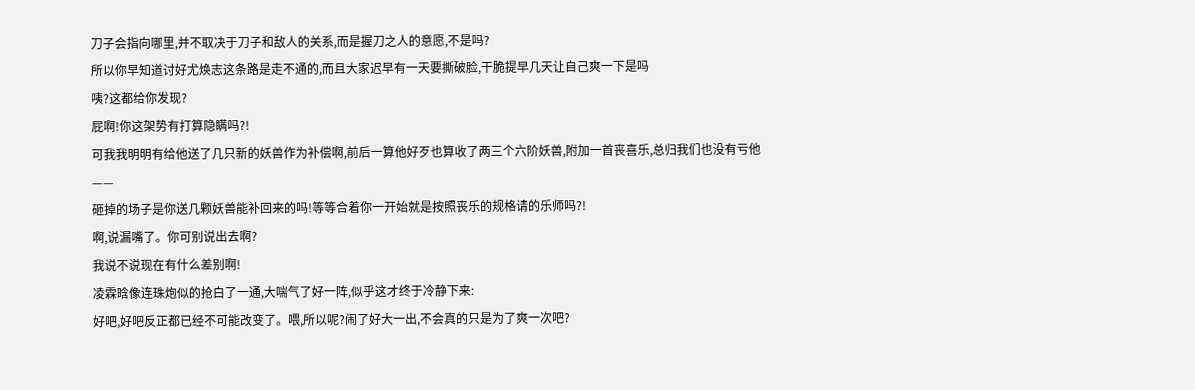刀子会指向哪里,并不取决于刀子和敌人的关系,而是握刀之人的意愿,不是吗?
所以你早知道讨好尤焕志这条路是走不通的,而且大家迟早有一天要撕破脸,干脆提早几天让自己爽一下是吗
咦?这都给你发现?
屁啊!你这架势有打算隐瞒吗?!
可我我明明有给他送了几只新的妖兽作为补偿啊,前后一算他好歹也算收了两三个六阶妖兽,附加一首丧喜乐,总归我们也没有亏他——
砸掉的场子是你送几颗妖兽能补回来的吗!等等合着你一开始就是按照丧乐的规格请的乐师吗?!
啊,说漏嘴了。你可别说出去啊?
我说不说现在有什么差别啊!
凌霖晗像连珠炮似的抢白了一通,大喘气了好一阵,似乎这才终于冷静下来:
好吧,好吧反正都已经不可能改变了。喂,所以呢?闹了好大一出,不会真的只是为了爽一次吧?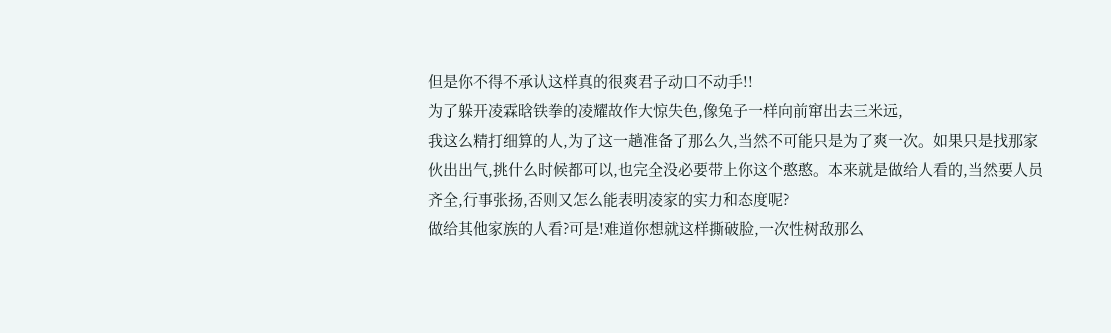但是你不得不承认这样真的很爽君子动口不动手!!
为了躲开凌霖晗铁拳的凌耀故作大惊失色,像兔子一样向前窜出去三米远,
我这么精打细算的人,为了这一趟准备了那么久,当然不可能只是为了爽一次。如果只是找那家伙出出气,挑什么时候都可以,也完全没必要带上你这个憨憨。本来就是做给人看的,当然要人员齐全,行事张扬,否则又怎么能表明凌家的实力和态度呢?
做给其他家族的人看?可是!难道你想就这样撕破脸,一次性树敌那么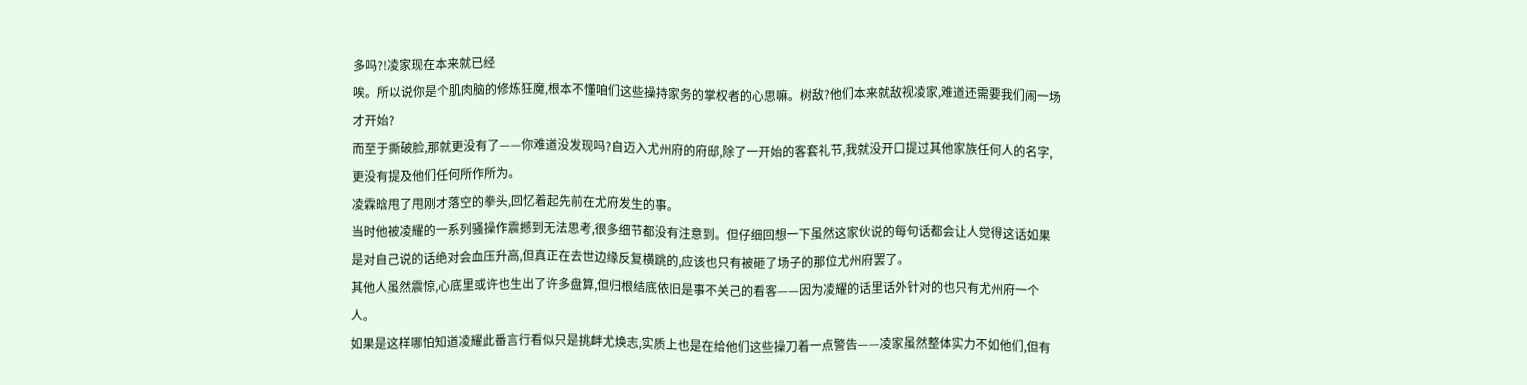多吗?!凌家现在本来就已经
唉。所以说你是个肌肉脑的修炼狂魔,根本不懂咱们这些操持家务的掌权者的心思嘛。树敌?他们本来就敌视凌家,难道还需要我们闹一场才开始?
而至于撕破脸,那就更没有了——你难道没发现吗?自迈入尤州府的府邸,除了一开始的客套礼节,我就没开口提过其他家族任何人的名字,更没有提及他们任何所作所为。
凌霖晗甩了甩刚才落空的拳头,回忆着起先前在尤府发生的事。
当时他被凌耀的一系列骚操作震撼到无法思考,很多细节都没有注意到。但仔细回想一下虽然这家伙说的每句话都会让人觉得这话如果是对自己说的话绝对会血压升高,但真正在去世边缘反复横跳的,应该也只有被砸了场子的那位尤州府罢了。
其他人虽然震惊,心底里或许也生出了许多盘算,但归根结底依旧是事不关己的看客——因为凌耀的话里话外针对的也只有尤州府一个人。
如果是这样哪怕知道凌耀此番言行看似只是挑衅尤焕志,实质上也是在给他们这些操刀着一点警告——凌家虽然整体实力不如他们,但有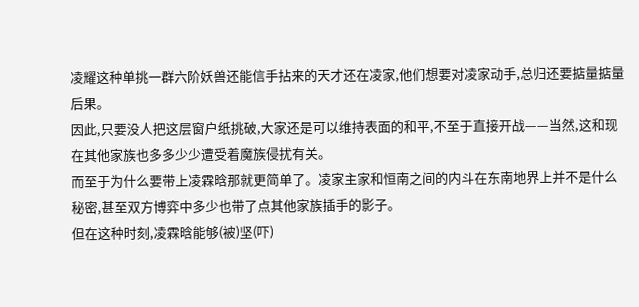凌耀这种单挑一群六阶妖兽还能信手拈来的天才还在凌家,他们想要对凌家动手,总归还要掂量掂量后果。
因此,只要没人把这层窗户纸挑破,大家还是可以维持表面的和平,不至于直接开战——当然,这和现在其他家族也多多少少遭受着魔族侵扰有关。
而至于为什么要带上凌霖晗那就更简单了。凌家主家和恒南之间的内斗在东南地界上并不是什么秘密,甚至双方博弈中多少也带了点其他家族插手的影子。
但在这种时刻,凌霖晗能够(被)坚(吓)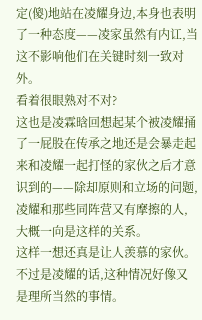定(傻)地站在凌耀身边,本身也表明了一种态度——凌家虽然有内讧,当这不影响他们在关键时刻一致对外。
看着很眼熟对不对?
这也是凌霖晗回想起某个被凌耀捅了一屁股在传承之地还是会暴走起来和凌耀一起打怪的家伙之后才意识到的——除却原则和立场的问题,凌耀和那些同阵营又有摩擦的人,大概一向是这样的关系。
这样一想还真是让人羡慕的家伙。
不过是凌耀的话,这种情况好像又是理所当然的事情。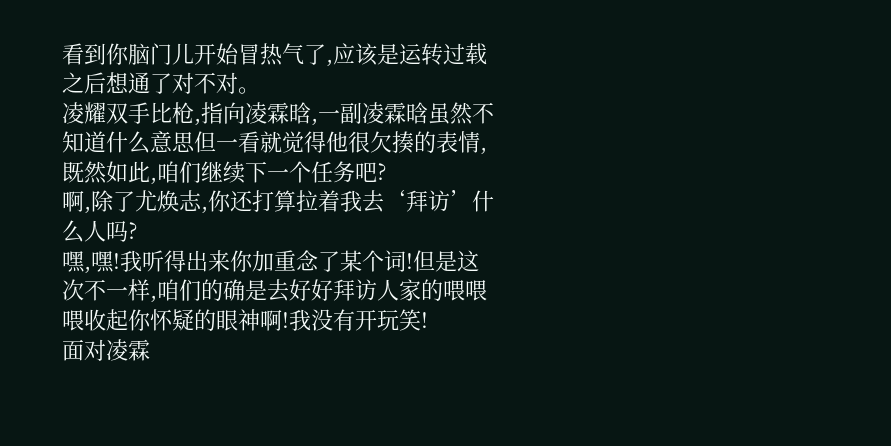看到你脑门儿开始冒热气了,应该是运转过载之后想通了对不对。
凌耀双手比枪,指向凌霖晗,一副凌霖晗虽然不知道什么意思但一看就觉得他很欠揍的表情,
既然如此,咱们继续下一个任务吧?
啊,除了尤焕志,你还打算拉着我去‘拜访’什么人吗?
嘿,嘿!我听得出来你加重念了某个词!但是这次不一样,咱们的确是去好好拜访人家的喂喂喂收起你怀疑的眼神啊!我没有开玩笑!
面对凌霖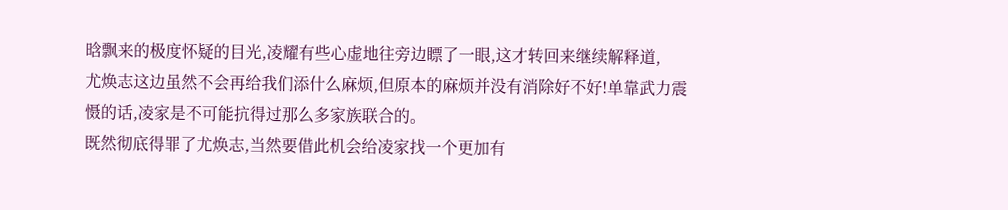晗飘来的极度怀疑的目光,凌耀有些心虚地往旁边瞟了一眼,这才转回来继续解释道,
尤焕志这边虽然不会再给我们添什么麻烦,但原本的麻烦并没有消除好不好!单靠武力震慑的话,凌家是不可能抗得过那么多家族联合的。
既然彻底得罪了尤焕志,当然要借此机会给凌家找一个更加有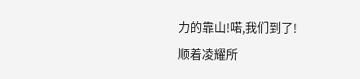力的靠山!喏,我们到了!
顺着凌耀所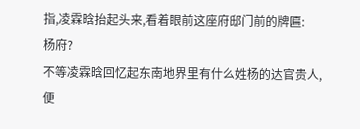指,凌霖晗抬起头来,看着眼前这座府邸门前的牌匾:
杨府?
不等凌霖晗回忆起东南地界里有什么姓杨的达官贵人,便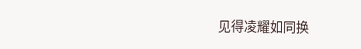见得凌耀如同换